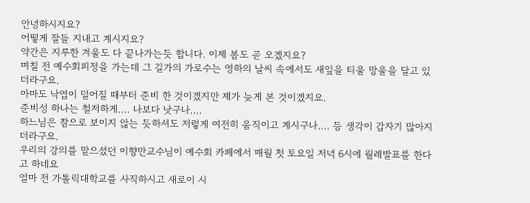안녕하시지요?
어떻게 잘들 지내고 계시지요?
약간은 지루한 겨울도 다 끝나가는듯 합니다. 이제 봄도 곧 오겠지요?
며칠 전 예수회피정을 가는데 그 길가의 가로수는 영하의 날씨 속에서도 새잎을 티울 망울을 달고 있더라구요.
아마도 낙엽이 덜어질 때부터 준비 한 것이겠지만 제가 늦게 본 것이겠지요.
준비성 하나는 철저하게.... 나보다 낫구나....
하느님은 참으로 보이지 않는 듯하셔도 저렇게 여전히 움직이고 계시구나.... 등 생각이 갑자기 많아지더라구요.
우리의 강의를 맡으셨던 이향만교수님이 예수회 카페에서 매월 첫 토요일 저녁 6시에 월례발표를 한다고 하네요
얼마 전 가톨릭대학교를 사직하시고 새로이 시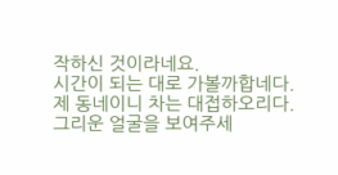작하신 것이라네요.
시간이 되는 대로 가볼까합네다.
제 동네이니 차는 대접하오리다.
그리운 얼굴을 보여주세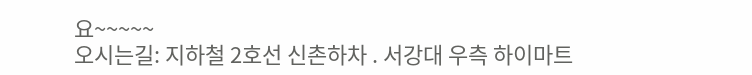요~~~~~
오시는길: 지하철 2호선 신촌하차 . 서강대 우측 하이마트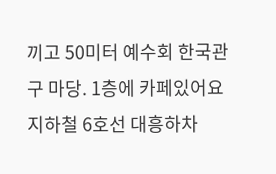끼고 50미터 예수회 한국관구 마당. 1층에 카페있어요
지하철 6호선 대흥하차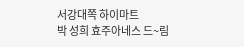서강대쪽 하이마트
박 성희 효주아네스 드~림